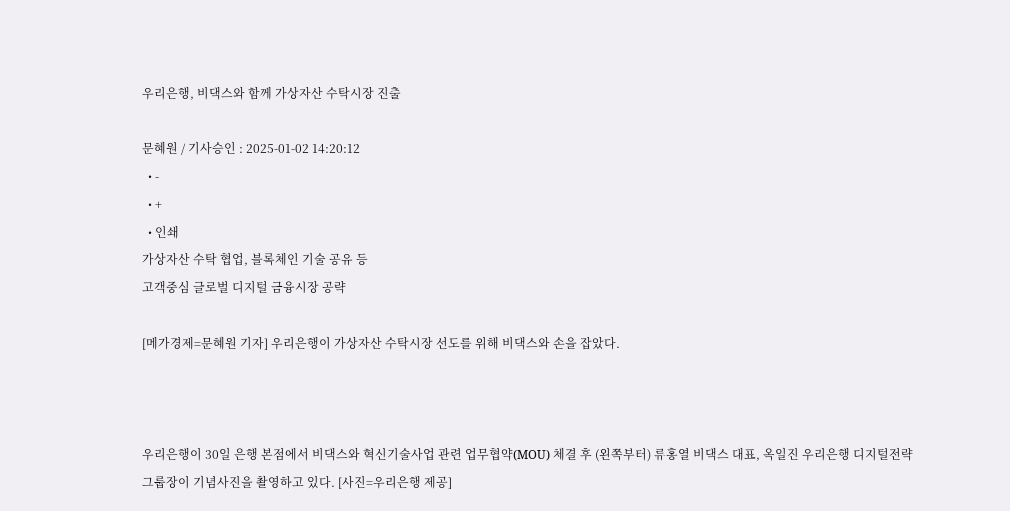우리은행, 비댁스와 함께 가상자산 수탁시장 진출

문혜원 / 기사승인 : 2025-01-02 14:20:12
  • -
  • +
  • 인쇄
가상자산 수탁 협업, 블록체인 기술 공유 등
고객중심 글로벌 디지털 금융시장 공략

[메가경제=문혜원 기자] 우리은행이 가상자산 수탁시장 선도를 위해 비댁스와 손을 잡았다.



우리은행이 30일 은행 본점에서 비댁스와 혁신기술사업 관련 업무협약(MOU) 체결 후 (왼쪽부터) 류홍열 비댁스 대표, 옥일진 우리은행 디지털전략그룹장이 기념사진을 촬영하고 있다. [사진=우리은행 제공]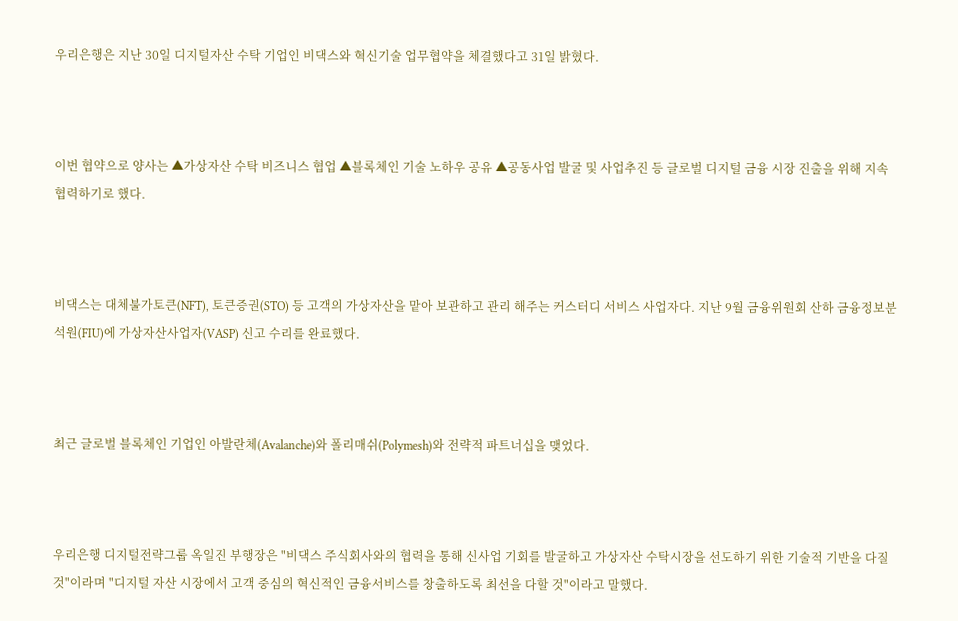우리은행은 지난 30일 디지털자산 수탁 기업인 비댁스와 혁신기술 업무협약을 체결했다고 31일 밝혔다.



이번 협약으로 양사는 ▲가상자산 수탁 비즈니스 협업 ▲블록체인 기술 노하우 공유 ▲공동사업 발굴 및 사업추진 등 글로벌 디지털 금융 시장 진출을 위해 지속 협력하기로 했다.



비댁스는 대체불가토큰(NFT), 토큰증권(STO) 등 고객의 가상자산을 맡아 보관하고 관리 해주는 커스터디 서비스 사업자다. 지난 9월 금융위원회 산하 금융정보분석원(FIU)에 가상자산사업자(VASP) 신고 수리를 완료했다.



최근 글로벌 블록체인 기업인 아발란체(Avalanche)와 폴리매쉬(Polymesh)와 전략적 파트너십을 맺었다.



우리은행 디지털전략그룹 옥일진 부행장은 "비댁스 주식회사와의 협력을 통해 신사업 기회를 발굴하고 가상자산 수탁시장을 선도하기 위한 기술적 기반을 다질 것"이라며 "디지털 자산 시장에서 고객 중심의 혁신적인 금융서비스를 창출하도록 최선을 다할 것"이라고 말했다.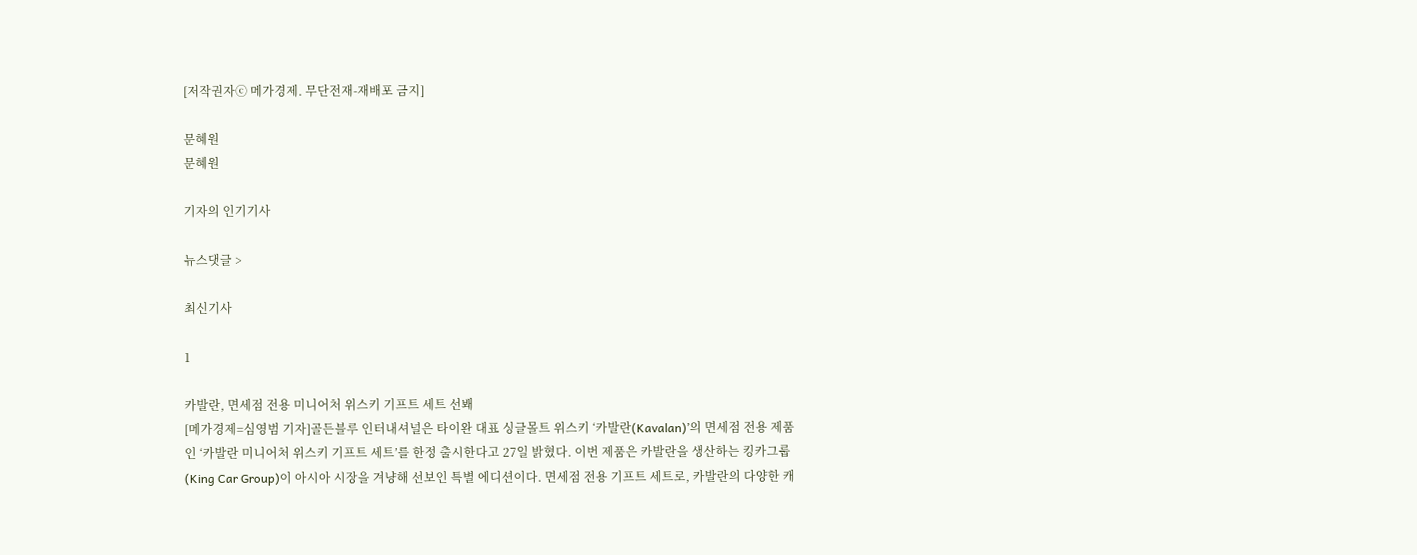[저작권자ⓒ 메가경제. 무단전재-재배포 금지]

문혜원
문혜원

기자의 인기기사

뉴스댓글 >

최신기사

1

카발란, 면세점 전용 미니어처 위스키 기프트 세트 선봬
[메가경제=심영범 기자]골든블루 인터내셔널은 타이완 대표 싱글몰트 위스키 ‘카발란(Kavalan)’의 면세점 전용 제품인 ‘카발란 미니어처 위스키 기프트 세트’를 한정 출시한다고 27일 밝혔다. 이번 제품은 카발란을 생산하는 킹카그룹(King Car Group)이 아시아 시장을 겨냥해 선보인 특별 에디션이다. 면세점 전용 기프트 세트로, 카발란의 다양한 캐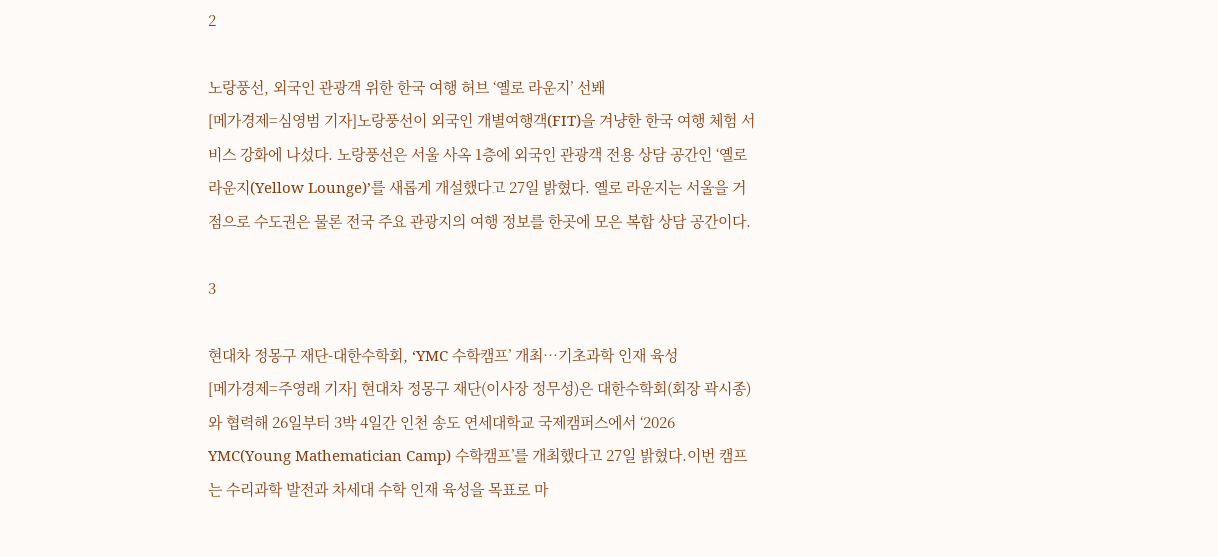2

노랑풍선, 외국인 관광객 위한 한국 여행 허브 ‘옐로 라운지’ 선봬
[메가경제=심영범 기자]노랑풍선이 외국인 개별여행객(FIT)을 겨냥한 한국 여행 체험 서비스 강화에 나섰다. 노랑풍선은 서울 사옥 1층에 외국인 관광객 전용 상담 공간인 ‘옐로 라운지(Yellow Lounge)’를 새롭게 개설했다고 27일 밝혔다. 옐로 라운지는 서울을 거점으로 수도권은 물론 전국 주요 관광지의 여행 정보를 한곳에 모은 복합 상담 공간이다.

3

현대차 정몽구 재단-대한수학회, ‘YMC 수학캠프’ 개최…기초과학 인재 육성
[메가경제=주영래 기자] 현대차 정몽구 재단(이사장 정무성)은 대한수학회(회장 곽시종)와 협력해 26일부터 3박 4일간 인천 송도 연세대학교 국제캠퍼스에서 ‘2026 YMC(Young Mathematician Camp) 수학캠프’를 개최했다고 27일 밝혔다.이번 캠프는 수리과학 발전과 차세대 수학 인재 육성을 목표로 마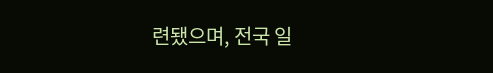련됐으며, 전국 일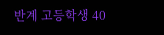반계 고등학생 40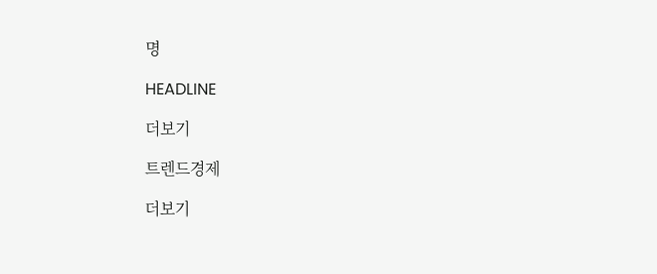명

HEADLINE

더보기

트렌드경제

더보기